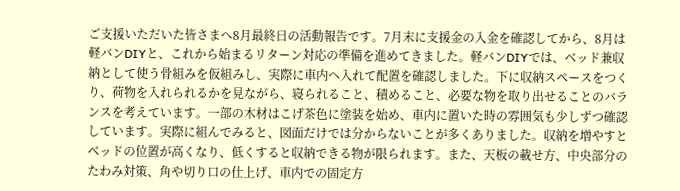ご支援いただいた皆さまへ8月最終日の活動報告です。7月末に支援金の入金を確認してから、8月は軽バンDIYと、これから始まるリターン対応の準備を進めてきました。軽バンDIYでは、ベッド兼収納として使う骨組みを仮組みし、実際に車内へ入れて配置を確認しました。下に収納スペースをつくり、荷物を入れられるかを見ながら、寝られること、積めること、必要な物を取り出せることのバランスを考えています。一部の木材はこげ茶色に塗装を始め、車内に置いた時の雰囲気も少しずつ確認しています。実際に組んでみると、図面だけでは分からないことが多くありました。収納を増やすとベッドの位置が高くなり、低くすると収納できる物が限られます。また、天板の載せ方、中央部分のたわみ対策、角や切り口の仕上げ、車内での固定方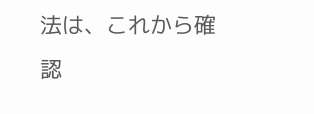法は、これから確認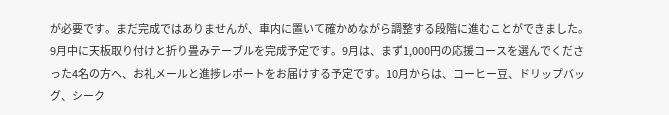が必要です。まだ完成ではありませんが、車内に置いて確かめながら調整する段階に進むことができました。9月中に天板取り付けと折り畳みテーブルを完成予定です。9月は、まず1,000円の応援コースを選んでくださった4名の方へ、お礼メールと進捗レポートをお届けする予定です。10月からは、コーヒー豆、ドリップバッグ、シーク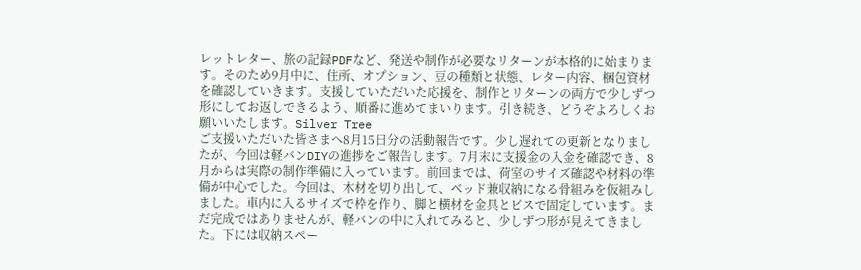レットレター、旅の記録PDFなど、発送や制作が必要なリターンが本格的に始まります。そのため9月中に、住所、オプション、豆の種類と状態、レター内容、梱包資材を確認していきます。支援していただいた応援を、制作とリターンの両方で少しずつ形にしてお返しできるよう、順番に進めてまいります。引き続き、どうぞよろしくお願いいたします。Silver Tree
ご支援いただいた皆さまへ8月15日分の活動報告です。少し遅れての更新となりましたが、今回は軽バンDIYの進捗をご報告します。7月末に支援金の入金を確認でき、8月からは実際の制作準備に入っています。前回までは、荷室のサイズ確認や材料の準備が中心でした。今回は、木材を切り出して、ベッド兼収納になる骨組みを仮組みしました。車内に入るサイズで枠を作り、脚と横材を金具とビスで固定しています。まだ完成ではありませんが、軽バンの中に入れてみると、少しずつ形が見えてきました。下には収納スペー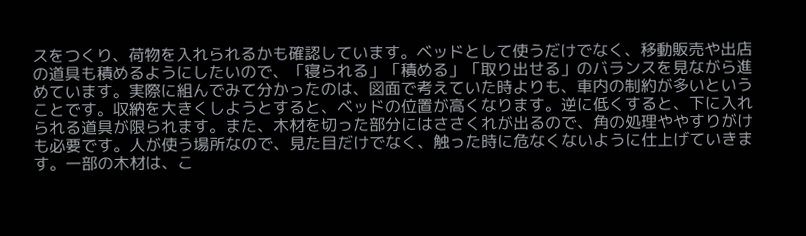スをつくり、荷物を入れられるかも確認しています。ベッドとして使うだけでなく、移動販売や出店の道具も積めるようにしたいので、「寝られる」「積める」「取り出せる」のバランスを見ながら進めています。実際に組んでみて分かったのは、図面で考えていた時よりも、車内の制約が多いということです。収納を大きくしようとすると、ベッドの位置が高くなります。逆に低くすると、下に入れられる道具が限られます。また、木材を切った部分にはささくれが出るので、角の処理ややすりがけも必要です。人が使う場所なので、見た目だけでなく、触った時に危なくないように仕上げていきます。一部の木材は、こ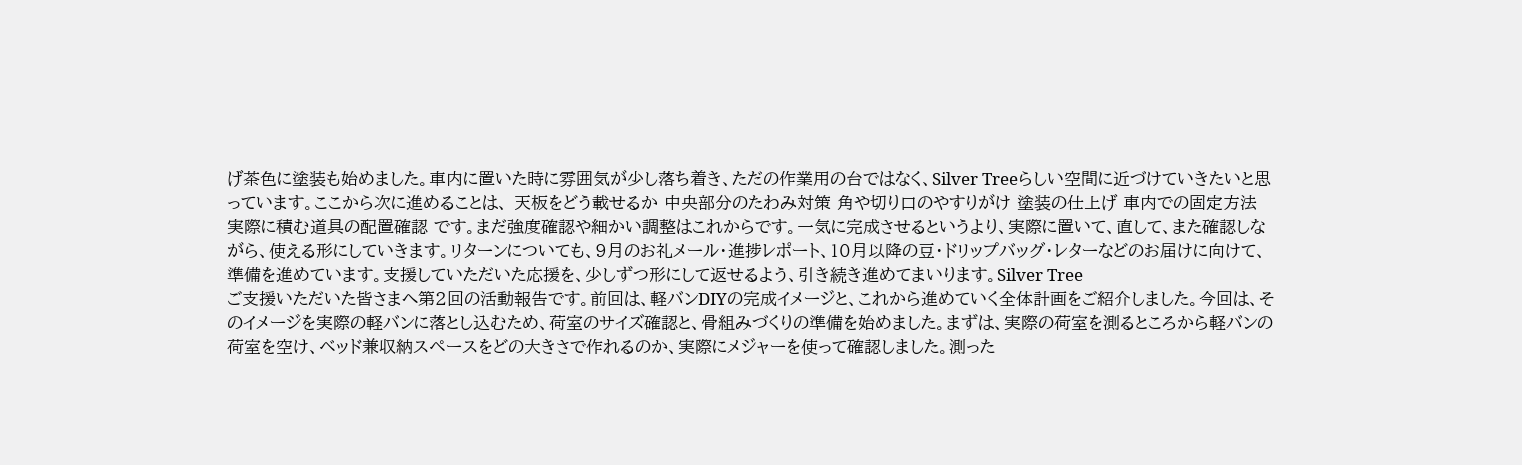げ茶色に塗装も始めました。車内に置いた時に雰囲気が少し落ち着き、ただの作業用の台ではなく、Silver Treeらしい空間に近づけていきたいと思っています。ここから次に進めることは、 天板をどう載せるか 中央部分のたわみ対策 角や切り口のやすりがけ 塗装の仕上げ 車内での固定方法 実際に積む道具の配置確認 です。まだ強度確認や細かい調整はこれからです。一気に完成させるというより、実際に置いて、直して、また確認しながら、使える形にしていきます。リターンについても、9月のお礼メール・進捗レポート、10月以降の豆・ドリップバッグ・レターなどのお届けに向けて、準備を進めています。支援していただいた応援を、少しずつ形にして返せるよう、引き続き進めてまいります。Silver Tree
ご支援いただいた皆さまへ第2回の活動報告です。前回は、軽バンDIYの完成イメージと、これから進めていく全体計画をご紹介しました。今回は、そのイメージを実際の軽バンに落とし込むため、荷室のサイズ確認と、骨組みづくりの準備を始めました。まずは、実際の荷室を測るところから軽バンの荷室を空け、ベッド兼収納スペースをどの大きさで作れるのか、実際にメジャーを使って確認しました。測った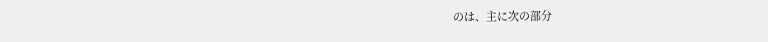のは、主に次の部分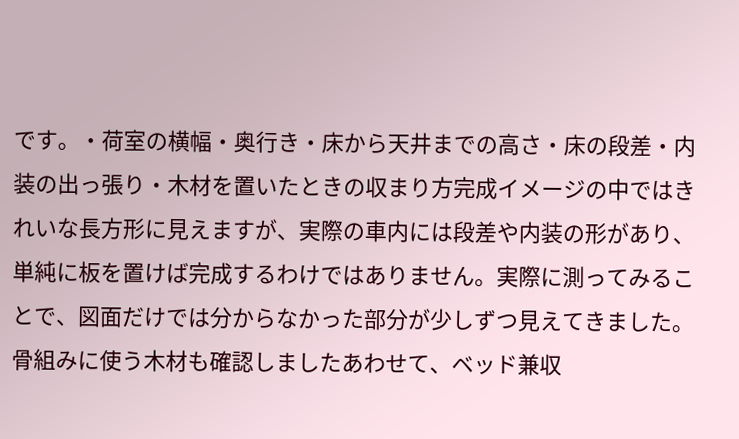です。・荷室の横幅・奥行き・床から天井までの高さ・床の段差・内装の出っ張り・木材を置いたときの収まり方完成イメージの中ではきれいな長方形に見えますが、実際の車内には段差や内装の形があり、単純に板を置けば完成するわけではありません。実際に測ってみることで、図面だけでは分からなかった部分が少しずつ見えてきました。骨組みに使う木材も確認しましたあわせて、ベッド兼収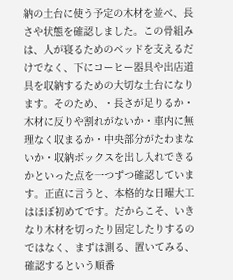納の土台に使う予定の木材を並べ、長さや状態を確認しました。この骨組みは、人が寝るためのベッドを支えるだけでなく、下にコーヒー器具や出店道具を収納するための大切な土台になります。そのため、・長さが足りるか・木材に反りや割れがないか・車内に無理なく収まるか・中央部分がたわまないか・収納ボックスを出し入れできるかといった点を一つずつ確認しています。正直に言うと、本格的な日曜大工はほぼ初めてです。だからこそ、いきなり木材を切ったり固定したりするのではなく、まずは測る、置いてみる、確認するという順番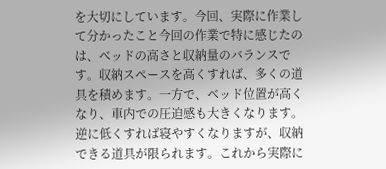を大切にしています。今回、実際に作業して分かったこと今回の作業で特に感じたのは、ベッドの高さと収納量のバランスです。収納スペースを高くすれば、多くの道具を積めます。一方で、ベッド位置が高くなり、車内での圧迫感も大きくなります。逆に低くすれば寝やすくなりますが、収納できる道具が限られます。これから実際に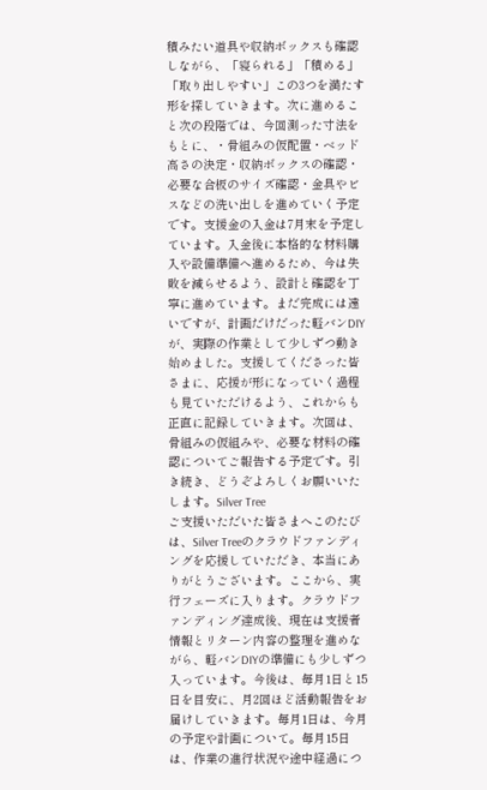積みたい道具や収納ボックスも確認しながら、「寝られる」「積める」「取り出しやすい」この3つを満たす形を探していきます。次に進めること次の段階では、今回測った寸法をもとに、・骨組みの仮配置・ベッド高さの決定・収納ボックスの確認・必要な合板のサイズ確認・金具やビスなどの洗い出しを進めていく予定です。支援金の入金は7月末を予定しています。入金後に本格的な材料購入や設備準備へ進めるため、今は失敗を減らせるよう、設計と確認を丁寧に進めています。まだ完成には遠いですが、計画だけだった軽バンDIYが、実際の作業として少しずつ動き始めました。支援してくださった皆さまに、応援が形になっていく過程も見ていただけるよう、これからも正直に記録していきます。次回は、骨組みの仮組みや、必要な材料の確認についてご報告する予定です。引き続き、どうぞよろしくお願いいたします。Silver Tree
ご支援いただいた皆さまへこのたびは、Silver Treeのクラウドファンディングを応援していただき、本当にありがとうございます。ここから、実行フェーズに入ります。クラウドファンディング達成後、現在は支援者情報とリターン内容の整理を進めながら、軽バンDIYの準備にも少しずつ入っています。今後は、毎月1日と15日を目安に、月2回ほど活動報告をお届けしていきます。毎月1日は、今月の予定や計画について。毎月15日は、作業の進行状況や途中経過につ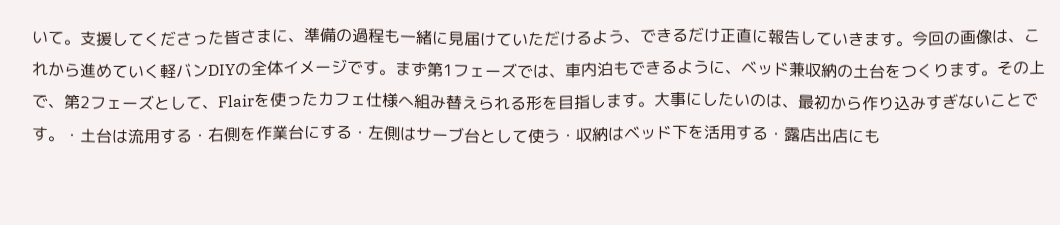いて。支援してくださった皆さまに、準備の過程も一緒に見届けていただけるよう、できるだけ正直に報告していきます。今回の画像は、これから進めていく軽バンDIYの全体イメージです。まず第1フェーズでは、車内泊もできるように、ベッド兼収納の土台をつくります。その上で、第2フェーズとして、Flairを使ったカフェ仕様へ組み替えられる形を目指します。大事にしたいのは、最初から作り込みすぎないことです。・土台は流用する・右側を作業台にする・左側はサーブ台として使う・収納はベッド下を活用する・露店出店にも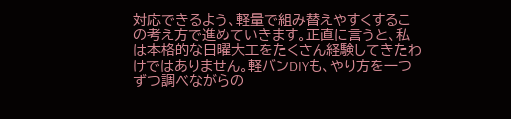対応できるよう、軽量で組み替えやすくするこの考え方で進めていきます。正直に言うと、私は本格的な日曜大工をたくさん経験してきたわけではありません。軽バンDIYも、やり方を一つずつ調べながらの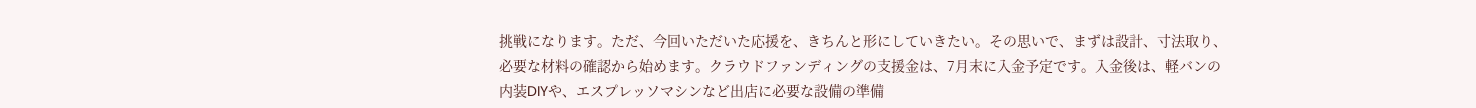挑戦になります。ただ、今回いただいた応援を、きちんと形にしていきたい。その思いで、まずは設計、寸法取り、必要な材料の確認から始めます。クラウドファンディングの支援金は、7月末に入金予定です。入金後は、軽バンの内装DIYや、エスプレッソマシンなど出店に必要な設備の準備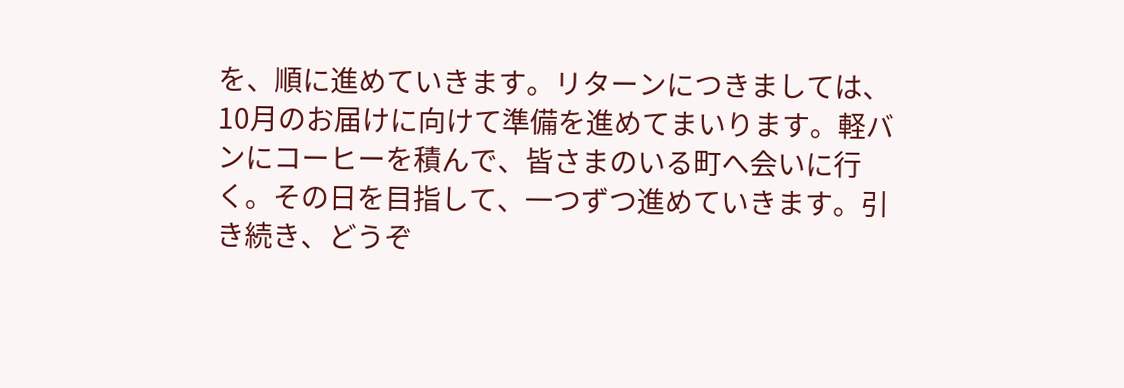を、順に進めていきます。リターンにつきましては、10月のお届けに向けて準備を進めてまいります。軽バンにコーヒーを積んで、皆さまのいる町へ会いに行く。その日を目指して、一つずつ進めていきます。引き続き、どうぞ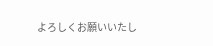よろしくお願いいたし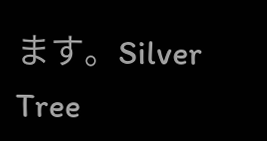ます。Silver Tree